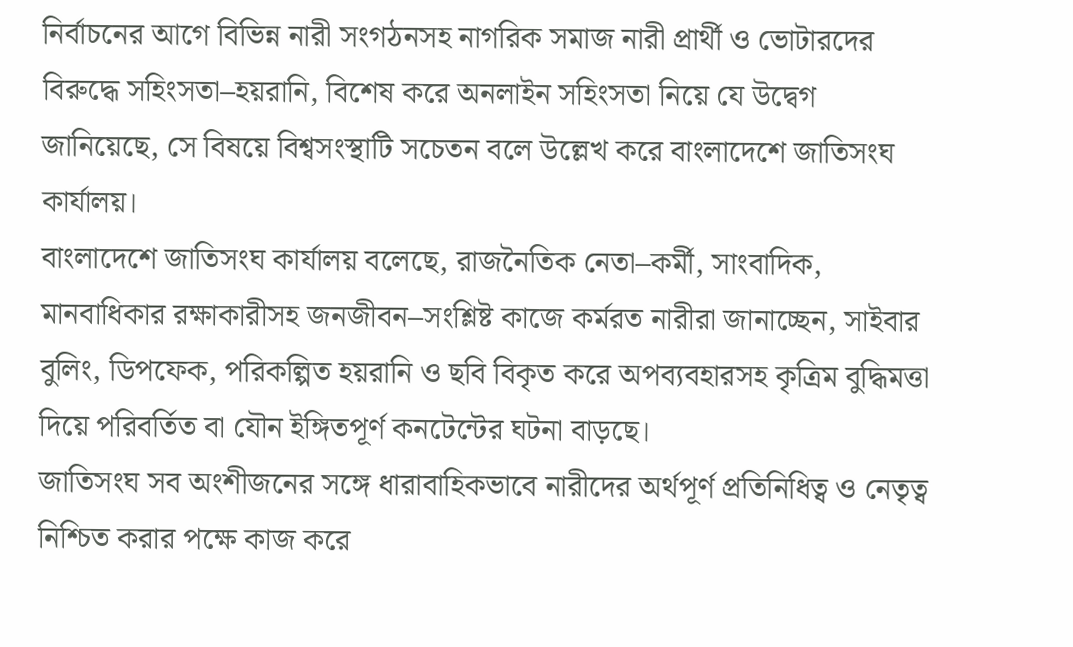নির্বাচনের আগে বিভিন্ন নারী সংগঠনসহ নাগরিক সমাজ নারী প্রার্থী ও ভোটারদের বিরুদ্ধে সহিংসতা–হয়রানি, বিশেষ করে অনলাইন সহিংসতা নিয়ে যে উদ্বেগ জানিয়েছে, সে বিষয়ে বিশ্বসংস্থাটি সচেতন বলে উল্লেখ করে বাংলাদেশে জাতিসংঘ কার্যালয়।
বাংলাদেশে জাতিসংঘ কার্যালয় বলেছে, রাজনৈতিক নেতা–কর্মী, সাংবাদিক, মানবাধিকার রক্ষাকারীসহ জনজীবন–সংশ্লিষ্ট কাজে কর্মরত নারীরা জানাচ্ছেন, সাইবার বুলিং, ডিপফেক, পরিকল্পিত হয়রানি ও ছবি বিকৃত করে অপব্যবহারসহ কৃত্রিম বুদ্ধিমত্তা দিয়ে পরিবর্তিত বা যৌন ইঙ্গিতপূর্ণ কনটেন্টের ঘটনা বাড়ছে।
জাতিসংঘ সব অংশীজনের সঙ্গে ধারাবাহিকভাবে নারীদের অর্থপূর্ণ প্রতিনিধিত্ব ও নেতৃত্ব নিশ্চিত করার পক্ষে কাজ করে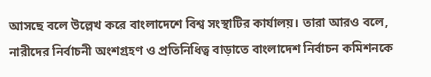আসছে বলে উল্লেখ করে বাংলাদেশে বিশ্ব সংস্থাটির কার্যালয়। তারা আরও বলে, নারীদের নির্বাচনী অংশগ্রহণ ও প্রতিনিধিত্ব বাড়াতে বাংলাদেশ নির্বাচন কমিশনকে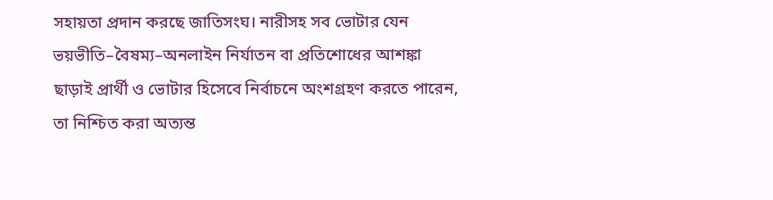সহায়তা প্রদান করছে জাতিসংঘ। নারীসহ সব ভোটার যেন ভয়ভীতি–বৈষম্য–অনলাইন নির্যাতন বা প্রতিশোধের আশঙ্কা ছাড়াই প্রার্থী ও ভোটার হিসেবে নির্বাচনে অংশগ্রহণ করতে পারেন, তা নিশ্চিত করা অত্যন্ত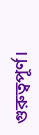গুরুত্বপূর্ণ।